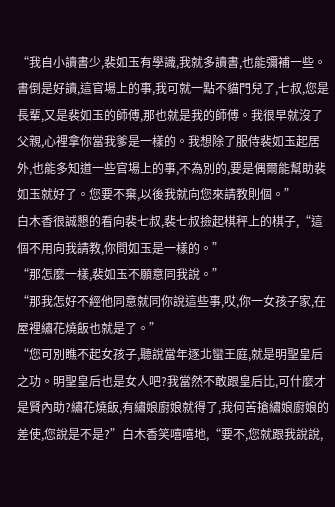“我自小讀書少,裴如玉有學識,我就多讀書,也能彌補一些。書倒是好讀,這官場上的事,我可就一點不貓門兒了,七叔,您是長輩,又是裴如玉的師傅,那也就是我的師傅。我很早就沒了父親,心裡拿你當我爹是一樣的。我想除了服侍裴如玉起居外,也能多知道一些官場上的事,不為別的,要是偶爾能幫助裴如玉就好了。您要不棄,以後我就向您來請教則個。”
白木香很誠懇的看向裴七叔,裴七叔撿起棋秤上的棋子,“這個不用向我請教,你問如玉是一樣的。”
“那怎麼一樣,裴如玉不願意同我說。”
“那我怎好不經他同意就同你說這些事,哎,你一女孩子家,在屋裡繡花燒飯也就是了。”
“您可別瞧不起女孩子,聽說當年逐北蠻王庭,就是明聖皇后之功。明聖皇后也是女人吧?我當然不敢跟皇后比,可什麼才是賢內助?繡花燒飯,有繡娘廚娘就得了,我何苦搶繡娘廚娘的差使,您說是不是?”白木香笑嘻嘻地,“要不,您就跟我說說,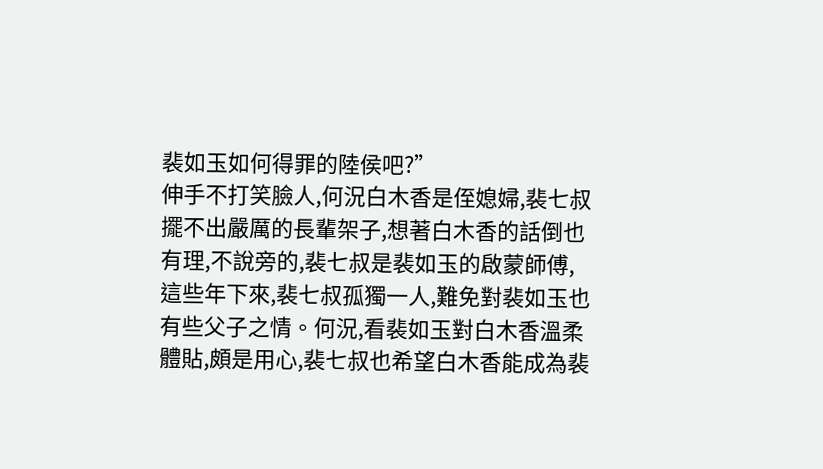裴如玉如何得罪的陸侯吧?”
伸手不打笑臉人,何況白木香是侄媳婦,裴七叔擺不出嚴厲的長輩架子,想著白木香的話倒也有理,不說旁的,裴七叔是裴如玉的啟蒙師傅,這些年下來,裴七叔孤獨一人,難免對裴如玉也有些父子之情。何況,看裴如玉對白木香溫柔體貼,頗是用心,裴七叔也希望白木香能成為裴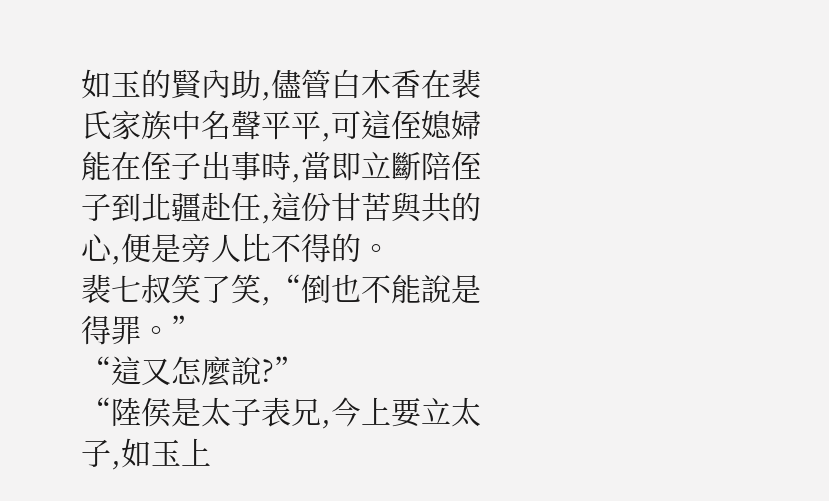如玉的賢內助,儘管白木香在裴氏家族中名聲平平,可這侄媳婦能在侄子出事時,當即立斷陪侄子到北疆赴任,這份甘苦與共的心,便是旁人比不得的。
裴七叔笑了笑,“倒也不能說是得罪。”
“這又怎麼說?”
“陸侯是太子表兄,今上要立太子,如玉上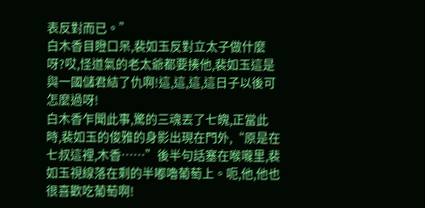表反對而已。”
白木香目瞪口呆,裴如玉反對立太子做什麼呀?哎,怪道氣的老太爺都要揍他,裴如玉這是與一國儲君結了仇啊!這,這,這,這日子以後可怎麼過呀!
白木香乍聞此事,驚的三魂丟了七魄,正當此時,裴如玉的俊雅的身影出現在門外,“原是在七叔這裡,木香……”後半句話塞在喉嚨里,裴如玉視線落在剩的半嘟嚕葡萄上。呃,他,他也很喜歡吃葡萄啊!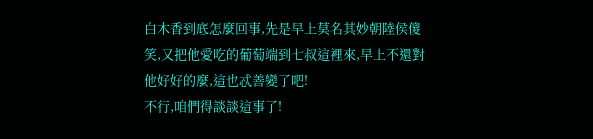白木香到底怎麼回事,先是早上莫名其妙朝陸侯傻笑,又把他愛吃的葡萄端到七叔這裡來,早上不還對他好好的麼,這也忒善變了吧!
不行,咱們得談談這事了!